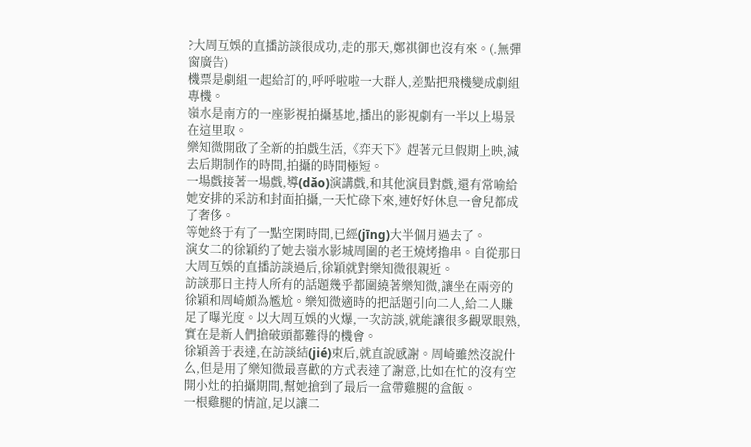?大周互娛的直播訪談很成功,走的那天,鄭祺御也沒有來。(.無彈窗廣告)
機票是劇組一起給訂的,呼呼啦啦一大群人,差點把飛機變成劇組專機。
嶺水是南方的一座影視拍攝基地,播出的影視劇有一半以上場景在這里取。
樂知微開啟了全新的拍戲生活,《弈天下》趕著元旦假期上映,減去后期制作的時間,拍攝的時間極短。
一場戲接著一場戲,導(dǎo)演講戲,和其他演員對戲,還有常喻給她安排的采訪和封面拍攝,一天忙碌下來,連好好休息一會兒都成了奢侈。
等她終于有了一點空閑時間,已經(jīng)大半個月過去了。
演女二的徐穎約了她去嶺水影城周圍的老王燒烤擼串。自從那日大周互娛的直播訪談過后,徐穎就對樂知微很親近。
訪談那日主持人所有的話題幾乎都圍繞著樂知微,讓坐在兩旁的徐穎和周崎頗為尷尬。樂知微適時的把話題引向二人,給二人賺足了曝光度。以大周互娛的火爆,一次訪談,就能讓很多觀眾眼熟,實在是新人們搶破頭都難得的機會。
徐穎善于表達,在訪談結(jié)束后,就直說感謝。周崎雖然沒說什么,但是用了樂知微最喜歡的方式表達了謝意,比如在忙的沒有空開小灶的拍攝期間,幫她搶到了最后一盒帶雞腿的盒飯。
一根雞腿的情誼,足以讓二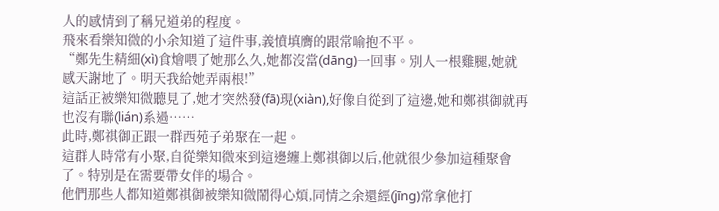人的感情到了稱兄道弟的程度。
飛來看樂知微的小余知道了這件事,義憤填膺的跟常喻抱不平。
“鄭先生精細(xì)食燴喂了她那么久,她都沒當(dāng)一回事。別人一根雞腿,她就感天謝地了。明天我給她弄兩根!”
這話正被樂知微聽見了,她才突然發(fā)現(xiàn),好像自從到了這邊,她和鄭祺御就再也沒有聯(lián)系過……
此時,鄭祺御正跟一群西苑子弟聚在一起。
這群人時常有小聚,自從樂知微來到這邊纏上鄭祺御以后,他就很少參加這種聚會了。特別是在需要帶女伴的場合。
他們那些人都知道鄭祺御被樂知微鬧得心煩,同情之余還經(jīng)常拿他打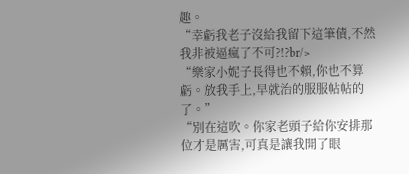趣。
“幸虧我老子沒給我留下這筆債,不然我非被逼瘋了不可?!?br/>
“樂家小妮子長得也不賴,你也不算虧。放我手上,早就治的服服帖帖的了。”
“別在這吹。你家老頭子給你安排那位才是厲害,可真是讓我開了眼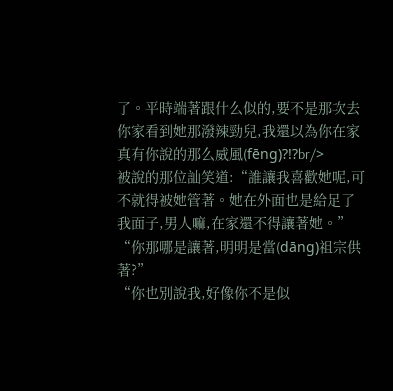了。平時端著跟什么似的,要不是那次去你家看到她那潑辣勁兒,我還以為你在家真有你說的那么威風(fēng)?!?br/>
被說的那位訕笑道:“誰讓我喜歡她呢,可不就得被她管著。她在外面也是給足了我面子,男人嘛,在家還不得讓著她。”
“你那哪是讓著,明明是當(dāng)祖宗供著?”
“你也別說我,好像你不是似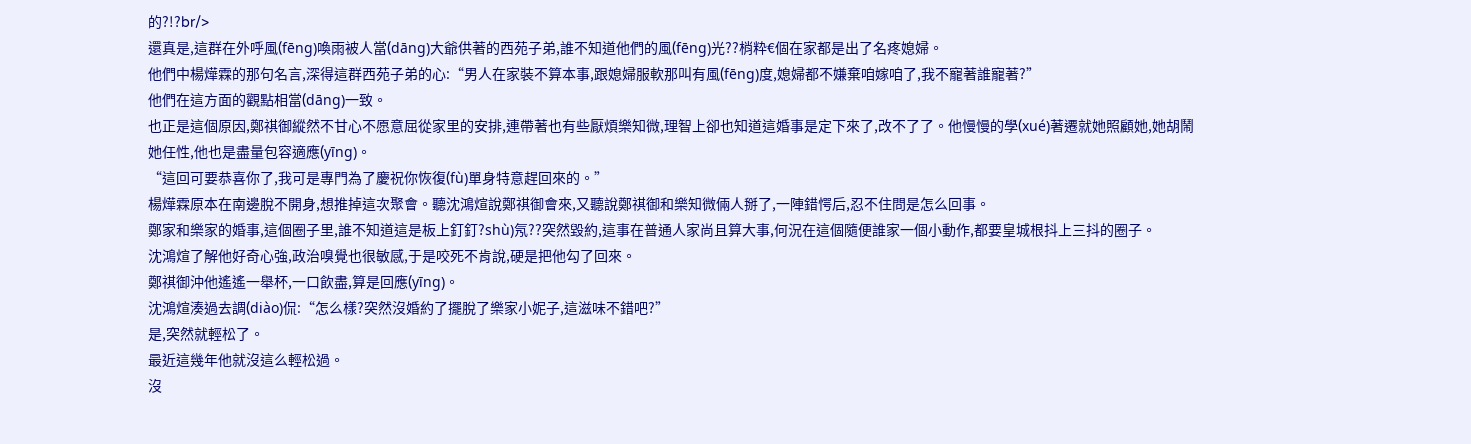的?!?br/>
還真是,這群在外呼風(fēng)喚雨被人當(dāng)大爺供著的西苑子弟,誰不知道他們的風(fēng)光??梢粋€個在家都是出了名疼媳婦。
他們中楊燁霖的那句名言,深得這群西苑子弟的心:“男人在家裝不算本事,跟媳婦服軟那叫有風(fēng)度,媳婦都不嫌棄咱嫁咱了,我不寵著誰寵著?”
他們在這方面的觀點相當(dāng)一致。
也正是這個原因,鄭祺御縱然不甘心不愿意屈從家里的安排,連帶著也有些厭煩樂知微,理智上卻也知道這婚事是定下來了,改不了了。他慢慢的學(xué)著遷就她照顧她,她胡鬧她任性,他也是盡量包容適應(yīng)。
“這回可要恭喜你了,我可是專門為了慶祝你恢復(fù)單身特意趕回來的。”
楊燁霖原本在南邊脫不開身,想推掉這次聚會。聽沈鴻煊說鄭祺御會來,又聽說鄭祺御和樂知微倆人掰了,一陣錯愕后,忍不住問是怎么回事。
鄭家和樂家的婚事,這個圈子里,誰不知道這是板上釘釘?shù)氖??突然毀約,這事在普通人家尚且算大事,何況在這個隨便誰家一個小動作,都要皇城根抖上三抖的圈子。
沈鴻煊了解他好奇心強,政治嗅覺也很敏感,于是咬死不肯說,硬是把他勾了回來。
鄭祺御沖他遙遙一舉杯,一口飲盡,算是回應(yīng)。
沈鴻煊湊過去調(diào)侃:“怎么樣?突然沒婚約了擺脫了樂家小妮子,這滋味不錯吧?”
是,突然就輕松了。
最近這幾年他就沒這么輕松過。
沒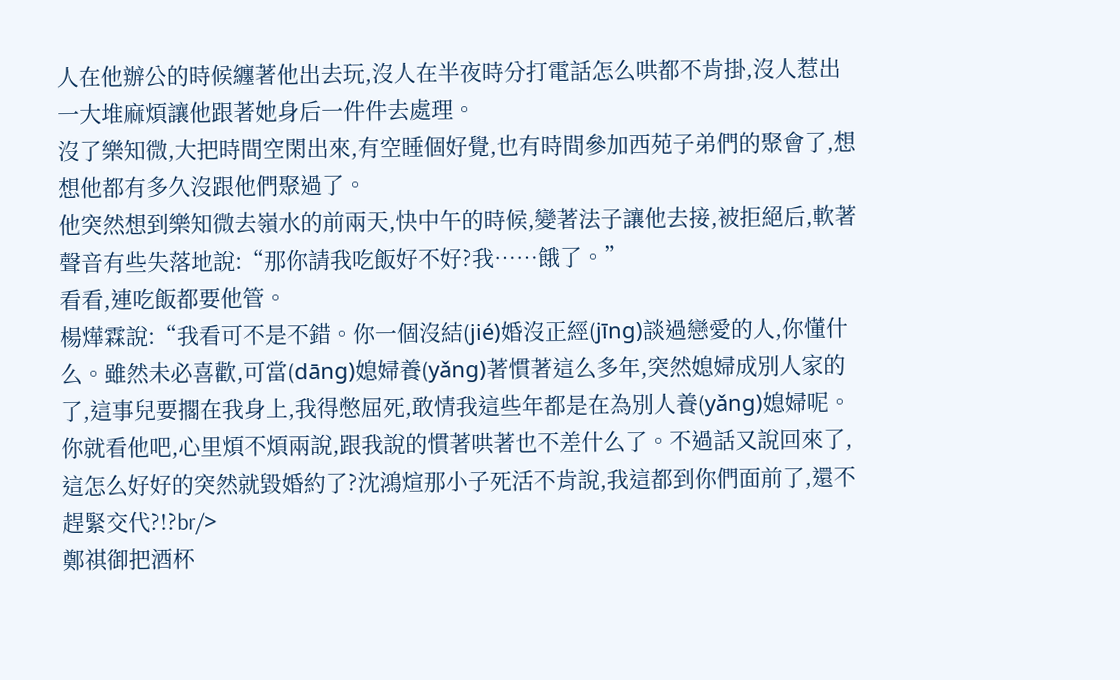人在他辦公的時候纏著他出去玩,沒人在半夜時分打電話怎么哄都不肯掛,沒人惹出一大堆麻煩讓他跟著她身后一件件去處理。
沒了樂知微,大把時間空閑出來,有空睡個好覺,也有時間參加西苑子弟們的聚會了,想想他都有多久沒跟他們聚過了。
他突然想到樂知微去嶺水的前兩天,快中午的時候,變著法子讓他去接,被拒絕后,軟著聲音有些失落地說:“那你請我吃飯好不好?我……餓了。”
看看,連吃飯都要他管。
楊燁霖說:“我看可不是不錯。你一個沒結(jié)婚沒正經(jīng)談過戀愛的人,你懂什么。雖然未必喜歡,可當(dāng)媳婦養(yǎng)著慣著這么多年,突然媳婦成別人家的了,這事兒要擱在我身上,我得憋屈死,敢情我這些年都是在為別人養(yǎng)媳婦呢。你就看他吧,心里煩不煩兩說,跟我說的慣著哄著也不差什么了。不過話又說回來了,這怎么好好的突然就毀婚約了?沈鴻煊那小子死活不肯說,我這都到你們面前了,還不趕緊交代?!?br/>
鄭祺御把酒杯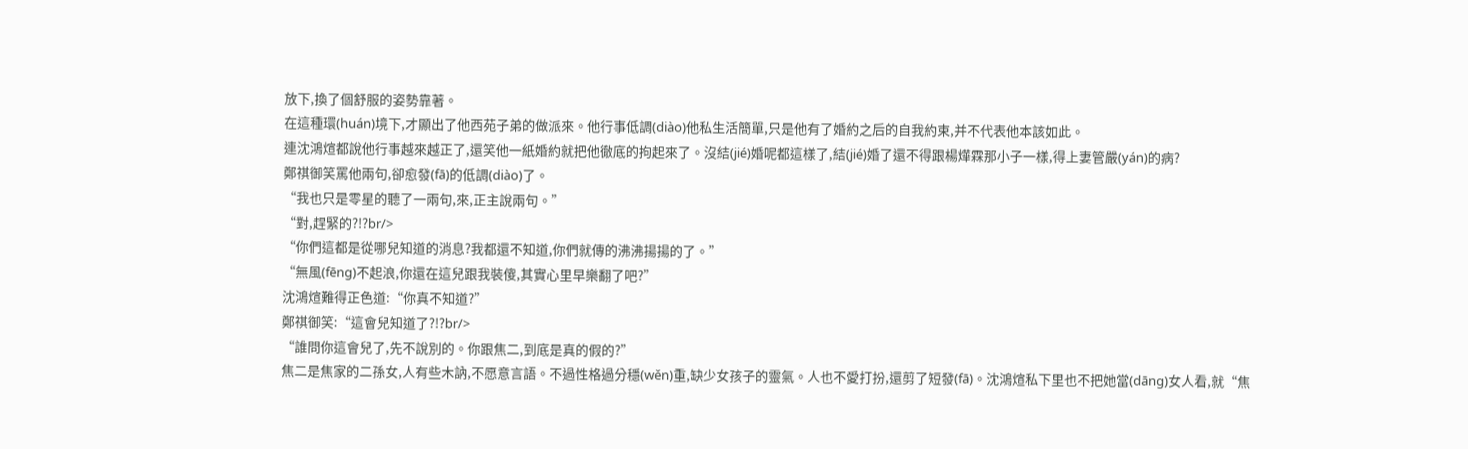放下,換了個舒服的姿勢靠著。
在這種環(huán)境下,才顯出了他西苑子弟的做派來。他行事低調(diào)他私生活簡單,只是他有了婚約之后的自我約束,并不代表他本該如此。
連沈鴻煊都說他行事越來越正了,還笑他一紙婚約就把他徹底的拘起來了。沒結(jié)婚呢都這樣了,結(jié)婚了還不得跟楊燁霖那小子一樣,得上妻管嚴(yán)的病?
鄭祺御笑罵他兩句,卻愈發(fā)的低調(diào)了。
“我也只是零星的聽了一兩句,來,正主說兩句。”
“對,趕緊的?!?br/>
“你們這都是從哪兒知道的消息?我都還不知道,你們就傳的沸沸揚揚的了。”
“無風(fēng)不起浪,你還在這兒跟我裝傻,其實心里早樂翻了吧?”
沈鴻煊難得正色道:“你真不知道?”
鄭祺御笑:“這會兒知道了?!?br/>
“誰問你這會兒了,先不說別的。你跟焦二,到底是真的假的?”
焦二是焦家的二孫女,人有些木訥,不愿意言語。不過性格過分穩(wěn)重,缺少女孩子的靈氣。人也不愛打扮,還剪了短發(fā)。沈鴻煊私下里也不把她當(dāng)女人看,就“焦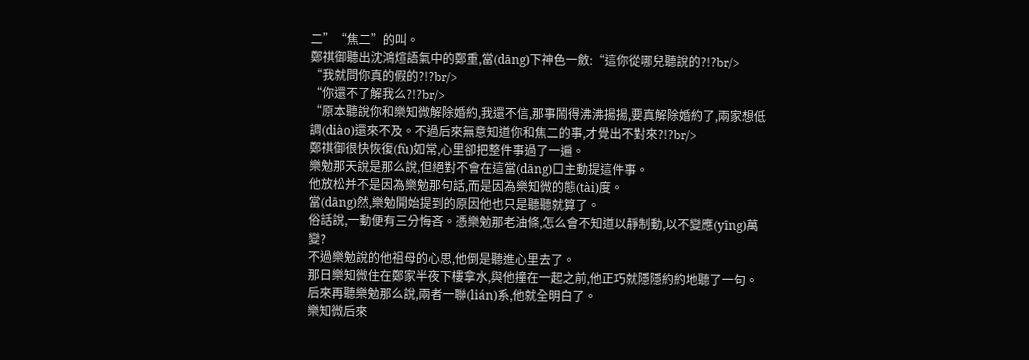二”“焦二”的叫。
鄭祺御聽出沈鴻煊語氣中的鄭重,當(dāng)下神色一斂:“這你從哪兒聽說的?!?br/>
“我就問你真的假的?!?br/>
“你還不了解我么?!?br/>
“原本聽說你和樂知微解除婚約,我還不信,那事鬧得沸沸揚揚,要真解除婚約了,兩家想低調(diào)還來不及。不過后來無意知道你和焦二的事,才覺出不對來?!?br/>
鄭祺御很快恢復(fù)如常,心里卻把整件事過了一遍。
樂勉那天說是那么說,但絕對不會在這當(dāng)口主動提這件事。
他放松并不是因為樂勉那句話,而是因為樂知微的態(tài)度。
當(dāng)然,樂勉開始提到的原因他也只是聽聽就算了。
俗話說,一動便有三分悔吝。憑樂勉那老油條,怎么會不知道以靜制動,以不變應(yīng)萬變?
不過樂勉說的他祖母的心思,他倒是聽進心里去了。
那日樂知微住在鄭家半夜下樓拿水,與他撞在一起之前,他正巧就隱隱約約地聽了一句。后來再聽樂勉那么說,兩者一聯(lián)系,他就全明白了。
樂知微后來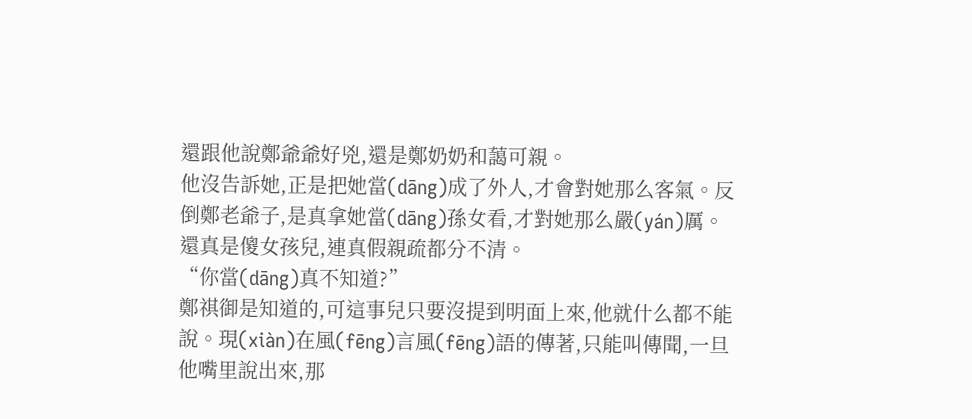還跟他說鄭爺爺好兇,還是鄭奶奶和藹可親。
他沒告訴她,正是把她當(dāng)成了外人,才會對她那么客氣。反倒鄭老爺子,是真拿她當(dāng)孫女看,才對她那么嚴(yán)厲。
還真是傻女孩兒,連真假親疏都分不清。
“你當(dāng)真不知道?”
鄭祺御是知道的,可這事兒只要沒提到明面上來,他就什么都不能說。現(xiàn)在風(fēng)言風(fēng)語的傳著,只能叫傳聞,一旦他嘴里說出來,那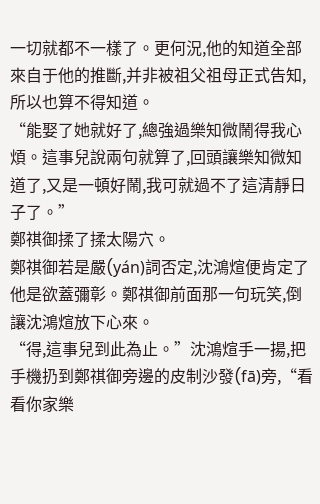一切就都不一樣了。更何況,他的知道全部來自于他的推斷,并非被祖父祖母正式告知,所以也算不得知道。
“能娶了她就好了,總強過樂知微鬧得我心煩。這事兒說兩句就算了,回頭讓樂知微知道了,又是一頓好鬧,我可就過不了這清靜日子了。”
鄭祺御揉了揉太陽穴。
鄭祺御若是嚴(yán)詞否定,沈鴻煊便肯定了他是欲蓋彌彰。鄭祺御前面那一句玩笑,倒讓沈鴻煊放下心來。
“得,這事兒到此為止。”沈鴻煊手一揚,把手機扔到鄭祺御旁邊的皮制沙發(fā)旁,“看看你家樂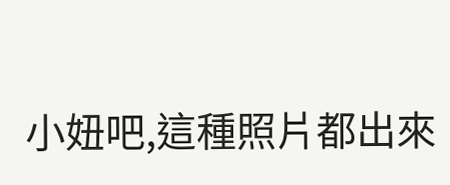小妞吧,這種照片都出來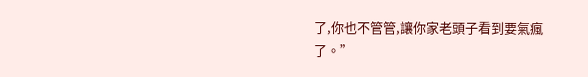了,你也不管管,讓你家老頭子看到要氣瘋了。”